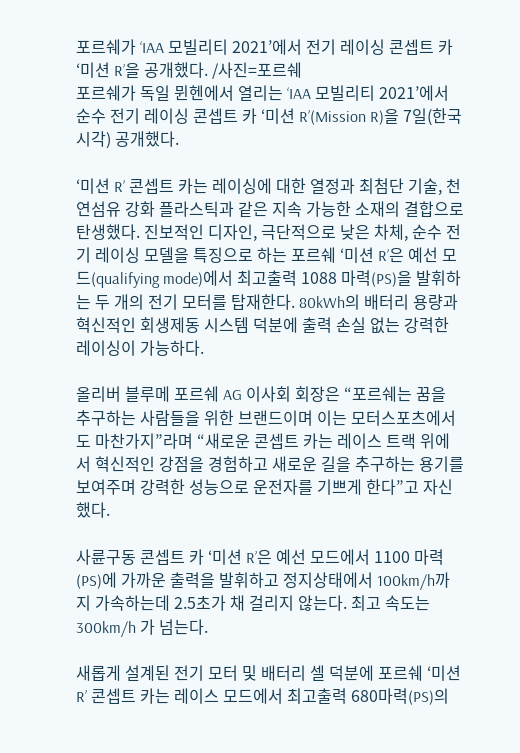포르쉐가 ‘IAA 모빌리티 2021’에서 전기 레이싱 콘셉트 카 ‘미션 R’을 공개했다. /사진=포르쉐
포르쉐가 독일 뮌헨에서 열리는 ‘IAA 모빌리티 2021’에서 순수 전기 레이싱 콘셉트 카 ‘미션 R’(Mission R)을 7일(한국시각) 공개했다.

‘미션 R’ 콘셉트 카는 레이싱에 대한 열정과 최첨단 기술, 천연섬유 강화 플라스틱과 같은 지속 가능한 소재의 결합으로 탄생했다. 진보적인 디자인, 극단적으로 낮은 차체, 순수 전기 레이싱 모델을 특징으로 하는 포르쉐 ‘미션 R’은 예선 모드(qualifying mode)에서 최고출력 1088 마력(PS)을 발휘하는 두 개의 전기 모터를 탑재한다. 80kWh의 배터리 용량과 혁신적인 회생제동 시스템 덕분에 출력 손실 없는 강력한 레이싱이 가능하다.

올리버 블루메 포르쉐 AG 이사회 회장은 “포르쉐는 꿈을 추구하는 사람들을 위한 브랜드이며 이는 모터스포츠에서도 마찬가지”라며 “새로운 콘셉트 카는 레이스 트랙 위에서 혁신적인 강점을 경험하고 새로운 길을 추구하는 용기를 보여주며 강력한 성능으로 운전자를 기쁘게 한다”고 자신했다.

사륜구동 콘셉트 카 ‘미션 R’은 예선 모드에서 1100 마력(PS)에 가까운 출력을 발휘하고 정지상태에서 100km/h까지 가속하는데 2.5초가 채 걸리지 않는다. 최고 속도는 300km/h 가 넘는다.

새롭게 설계된 전기 모터 및 배터리 셀 덕분에 포르쉐 ‘미션 R’ 콘셉트 카는 레이스 모드에서 최고출력 680마력(PS)의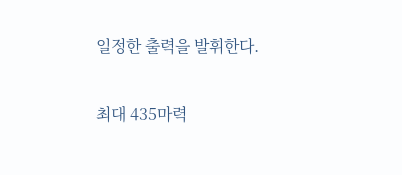일정한 출력을 발휘한다.

최대 435마력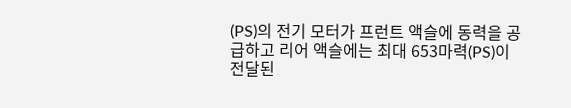(PS)의 전기 모터가 프런트 액슬에 동력을 공급하고 리어 액슬에는 최대 653마력(PS)이 전달된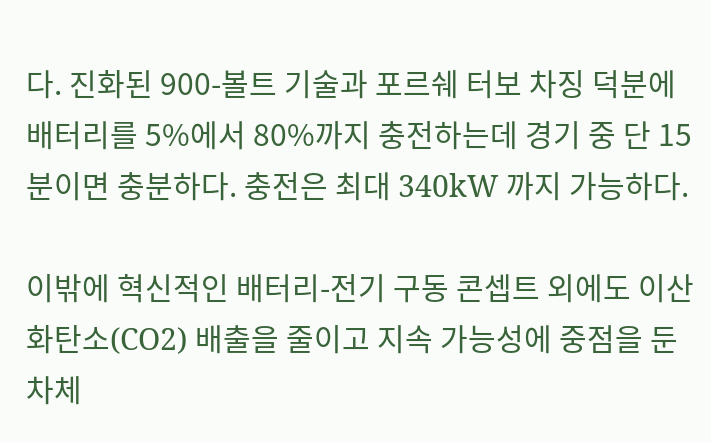다. 진화된 900-볼트 기술과 포르쉐 터보 차징 덕분에 배터리를 5%에서 80%까지 충전하는데 경기 중 단 15분이면 충분하다. 충전은 최대 340kW 까지 가능하다.

이밖에 혁신적인 배터리-전기 구동 콘셉트 외에도 이산화탄소(CO2) 배출을 줄이고 지속 가능성에 중점을 둔 차체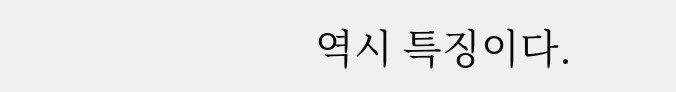역시 특징이다.